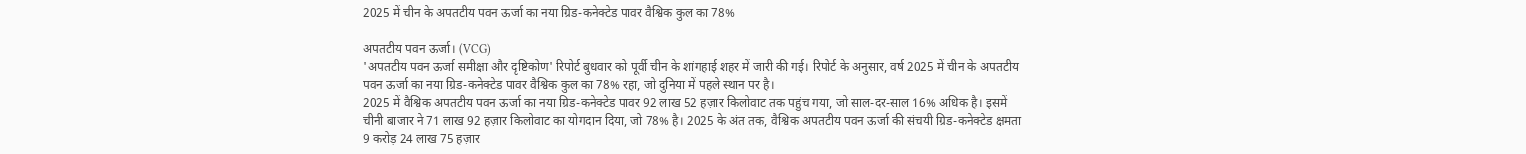2025 में चीन के अपतटीय पवन ऊर्जा का नया ग्रिड-कनेक्टेड पावर वैश्विक कुल का 78%

अपतटीय पवन ऊर्जा। (VCG)
'अपतटीय पवन ऊर्जा समीक्षा और दृष्टिकोण' रिपोर्ट बुधवार को पूर्वी चीन के शांगहाई शहर में जारी की गई। रिपोर्ट के अनुसार, वर्ष 2025 में चीन के अपतटीय पवन ऊर्जा का नया ग्रिड-कनेक्टेड पावर वैश्विक कुल का 78% रहा, जो दुनिया में पहले स्थान पर है।
2025 में वैश्विक अपतटीय पवन ऊर्जा का नया ग्रिड-कनेक्टेड पावर 92 लाख 52 हज़ार किलोवाट तक पहुंच गया, जो साल-दर-साल 16% अधिक है। इसमें चीनी बाजार ने 71 लाख 92 हज़ार किलोवाट का योगदान दिया, जो 78% है। 2025 के अंत तक, वैश्विक अपतटीय पवन ऊर्जा की संचयी ग्रिड-कनेक्टेड क्षमता 9 करोड़ 24 लाख 75 हज़ार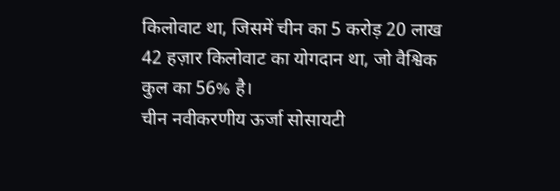किलोवाट था, जिसमें चीन का 5 करोड़ 20 लाख 42 हज़ार किलोवाट का योगदान था, जो वैश्विक कुल का 56% है।
चीन नवीकरणीय ऊर्जा सोसायटी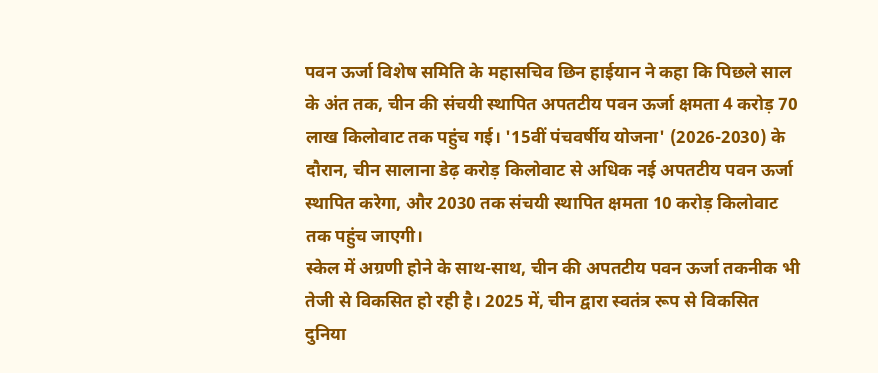पवन ऊर्जा विशेष समिति के महासचिव छिन हाईयान ने कहा कि पिछले साल के अंत तक, चीन की संचयी स्थापित अपतटीय पवन ऊर्जा क्षमता 4 करोड़ 70 लाख किलोवाट तक पहुंच गई। '15वीं पंचवर्षीय योजना' (2026-2030) के दौरान, चीन सालाना डेढ़ करोड़ किलोवाट से अधिक नई अपतटीय पवन ऊर्जा स्थापित करेगा, और 2030 तक संचयी स्थापित क्षमता 10 करोड़ किलोवाट तक पहुंच जाएगी।
स्केल में अग्रणी होने के साथ-साथ, चीन की अपतटीय पवन ऊर्जा तकनीक भी तेजी से विकसित हो रही है। 2025 में, चीन द्वारा स्वतंत्र रूप से विकसित दुनिया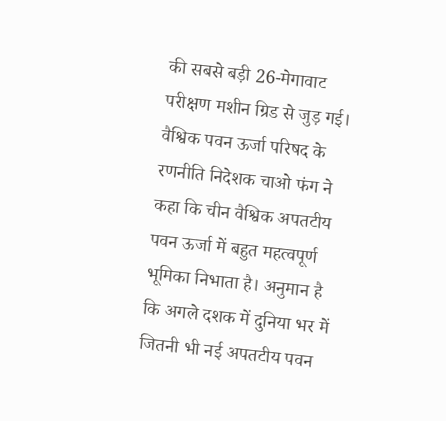की सबसे बड़ी 26-मेगावाट परीक्षण मशीन ग्रिड से जुड़ गई।
वैश्विक पवन ऊर्जा परिषद के रणनीति निदेशक चाओ फंग ने कहा कि चीन वैश्विक अपतटीय पवन ऊर्जा में बहुत महत्वपूर्ण भूमिका निभाता है। अनुमान है कि अगले दशक में दुनिया भर में जितनी भी नई अपतटीय पवन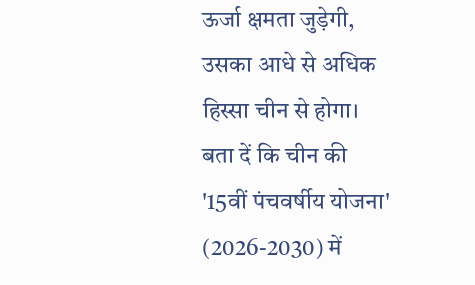ऊर्जा क्षमता जुड़ेगी, उसका आधे से अधिक हिस्सा चीन से होगा।
बता दें कि चीन की '15वीं पंचवर्षीय योजना' (2026-2030) में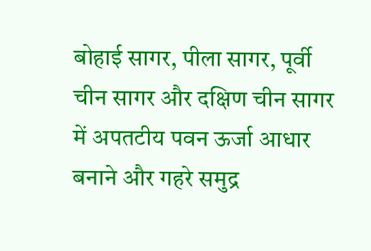बोहाई सागर, पीला सागर, पूर्वी चीन सागर और दक्षिण चीन सागर में अपतटीय पवन ऊर्जा आधार बनाने और गहरे समुद्र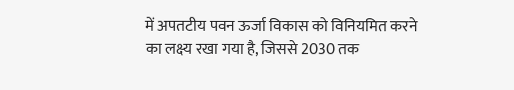में अपतटीय पवन ऊर्जा विकास को विनियमित करने का लक्ष्य रखा गया है, जिससे 2030 तक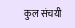कुल संचयी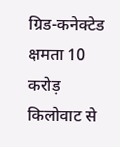ग्रिड-कनेक्टेड क्षमता 10 करोड़ किलोवाट से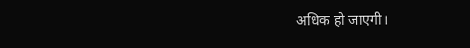अधिक हो जाएगी।